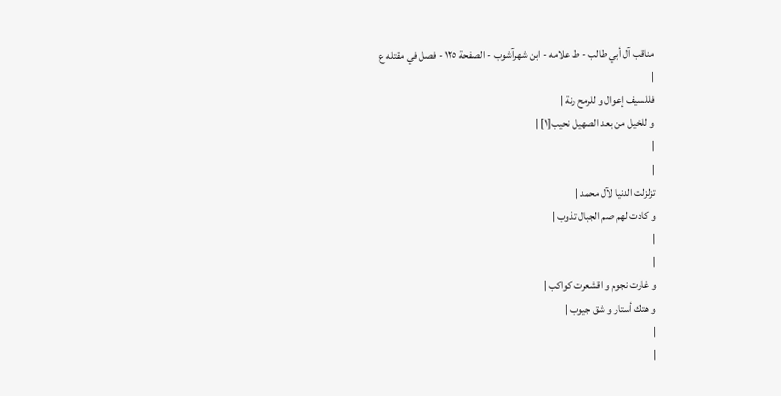مناقب آل أبي طالب - ط علامه - ابن شهرآشوب - الصفحة ١٢٥ - فصل في مقتله ع
|
فللسيف إعوال و للرمح رنة |
و للخيل من بعد الصهيل نحيب[١] |
|
|
تزلزلت الدنيا لآل محمد |
و كادت لهم صم الجبال تذوب |
|
|
و غارت نجوم و اقشعرت كواكب |
و هتك أستار و شق جيوب |
|
|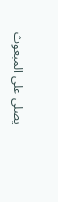يصلى على المبعوث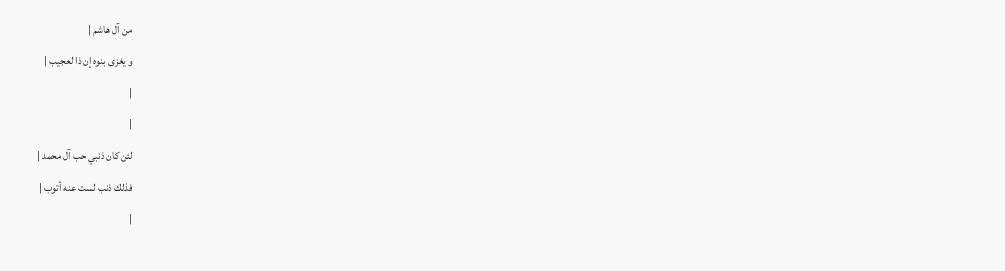من آل هاشم |
و يغزى بنوه إن ذا لعجيب |
|
|
لئن كان ذنبي حب آل محمد |
فذلك ذنب لست عنه أتوب |
|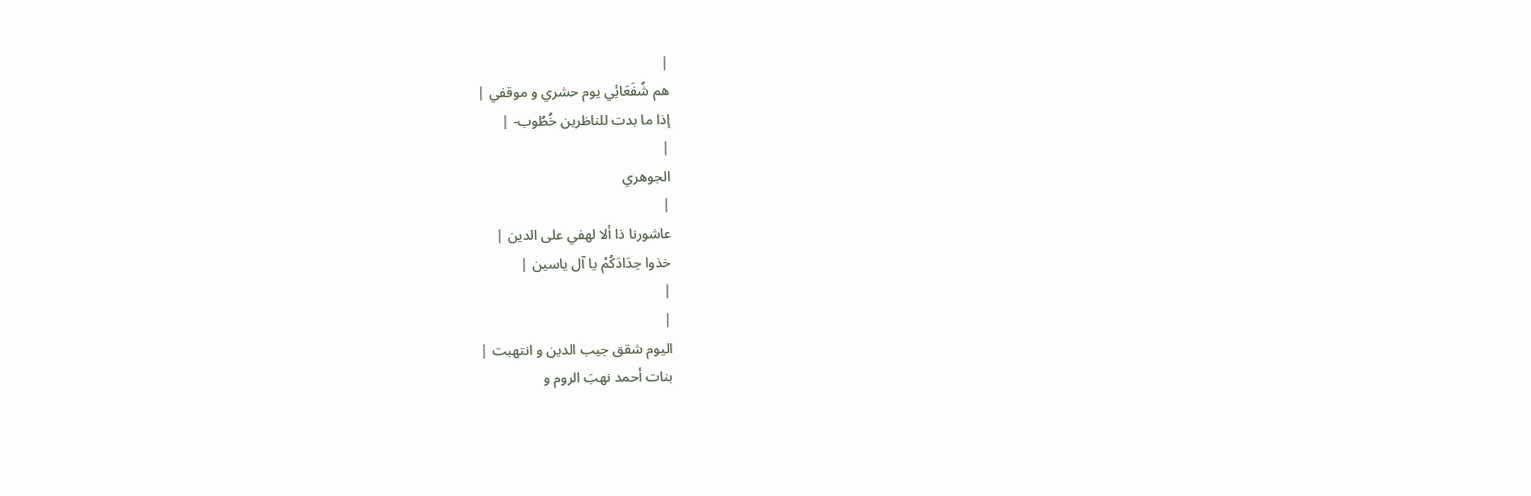|
هم شُفَعَائِي يوم حشري و موقفي |
إذا ما بدت للناظرين خُطُوب- |
|
الجوهري
|
عاشورنا ذا ألا لهفي على الدين |
خذوا حِدَادَكُمْ يا آل ياسين |
|
|
اليوم شقق جيب الدين و انتهبت |
بنات أحمد نهبَ الروم و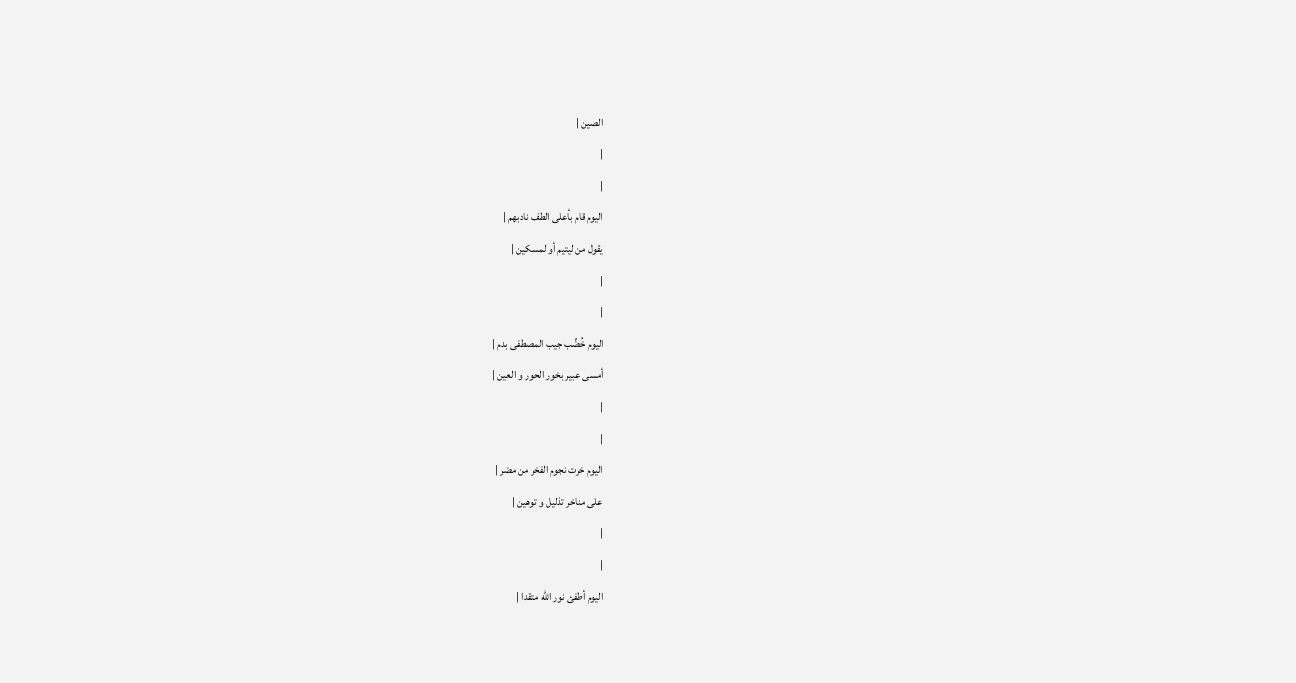الصين |
|
|
اليوم قام بأعلى الطف نادبهم |
يقول من ليتيم أو لمسكين |
|
|
اليوم خُضِّب جيب المصطفى بدم |
أمسى عبير بخور الحور و العين |
|
|
اليوم خرت نجوم الفخر من مضر |
على مناخر تذليل و توهين |
|
|
اليوم أطفئ نور الله متقدا |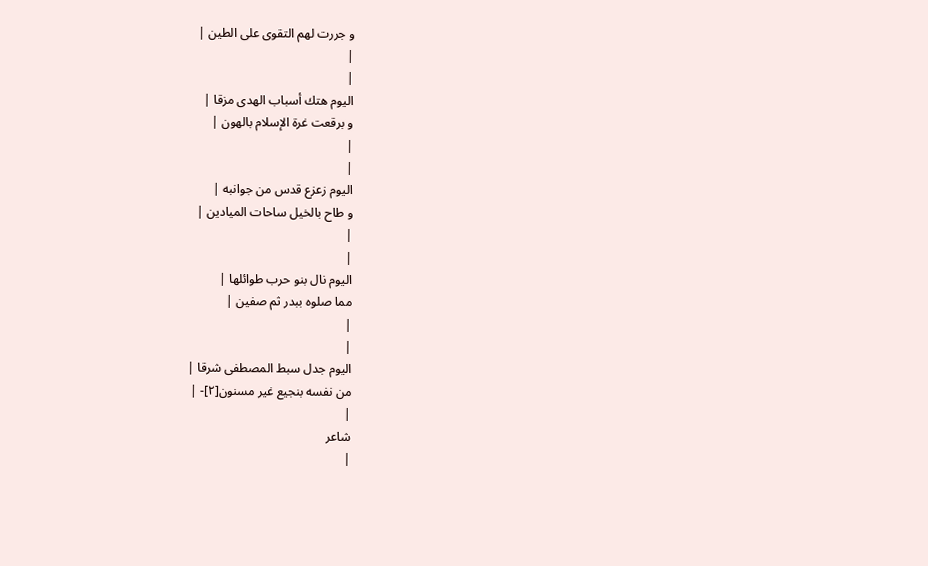و جررت لهم التقوى على الطين |
|
|
اليوم هتك أسباب الهدى مزقا |
و برقعت غرة الإسلام بالهون |
|
|
اليوم زعزع قدس من جوانبه |
و طاح بالخيل ساحات الميادين |
|
|
اليوم نال بنو حرب طوائلها |
مما صلوه ببدر ثم صفين |
|
|
اليوم جدل سبط المصطفى شرقا |
من نفسه بنجيع غير مسنون[٢]- |
|
شاعر
|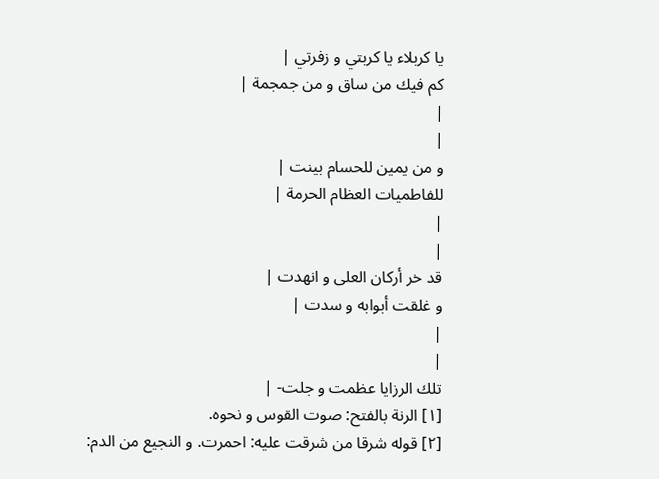يا كربلاء يا كربتي و زفرتي |
كم فيك من ساق و من جمجمة |
|
|
و من يمين للحسام بينت |
للفاطميات العظام الحرمة |
|
|
قد خر أركان العلى و انهدت |
و غلقت أبوابه و سدت |
|
|
تلك الرزايا عظمت و جلت- |
[١] الرنة بالفتح: صوت القوس و نحوه.
[٢] قوله شرقا من شرقت عليه: احمرت. و النجيع من الدم: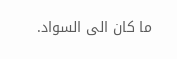ما كان الى السواد.